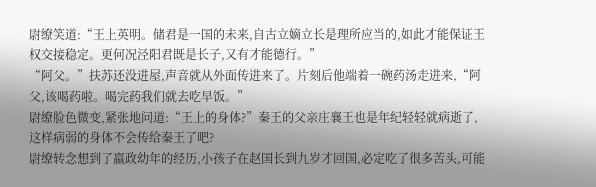尉缭笑道:“王上英明。储君是一国的未来,自古立嫡立长是理所应当的,如此才能保证王权交接稳定。更何况泾阳君既是长子,又有才能德行。”
“阿父。”扶苏还没进屋,声音就从外面传进来了。片刻后他端着一碗药汤走进来,“阿父,该喝药啦。喝完药我们就去吃早饭。”
尉缭脸色微变,紧张地问道:“王上的身体?”秦王的父亲庄襄王也是年纪轻轻就病逝了,这样病弱的身体不会传给秦王了吧?
尉缭转念想到了嬴政幼年的经历,小孩子在赵国长到九岁才回国,必定吃了很多苦头,可能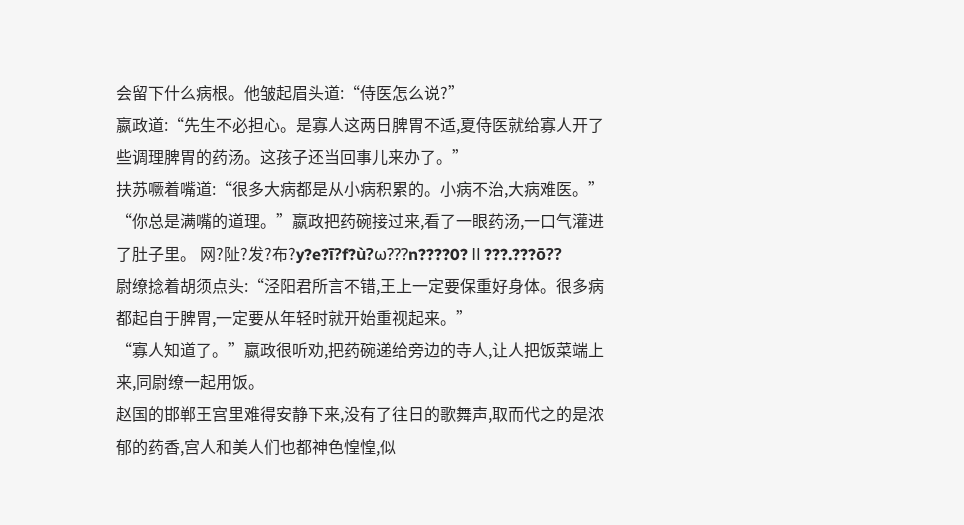会留下什么病根。他皱起眉头道:“侍医怎么说?”
嬴政道:“先生不必担心。是寡人这两日脾胃不适,夏侍医就给寡人开了些调理脾胃的药汤。这孩子还当回事儿来办了。”
扶苏噘着嘴道:“很多大病都是从小病积累的。小病不治,大病难医。”
“你总是满嘴的道理。”嬴政把药碗接过来,看了一眼药汤,一口气灌进了肚子里。 网?阯?发?布?y?e?ī?f?ù?ω???n????0?Ⅱ???.???ō??
尉缭捻着胡须点头:“泾阳君所言不错,王上一定要保重好身体。很多病都起自于脾胃,一定要从年轻时就开始重视起来。”
“寡人知道了。”嬴政很听劝,把药碗递给旁边的寺人,让人把饭菜端上来,同尉缭一起用饭。
赵国的邯郸王宫里难得安静下来,没有了往日的歌舞声,取而代之的是浓郁的药香,宫人和美人们也都神色惶惶,似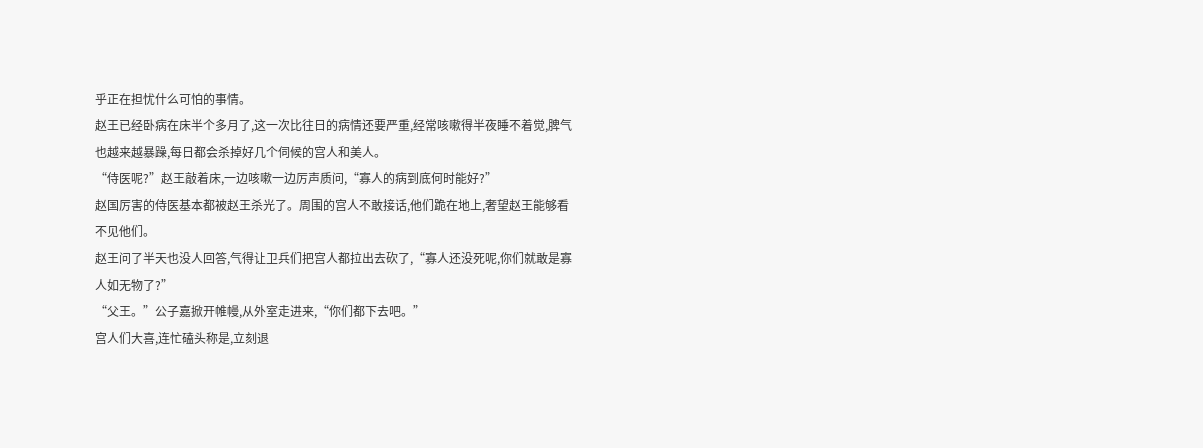乎正在担忧什么可怕的事情。
赵王已经卧病在床半个多月了,这一次比往日的病情还要严重,经常咳嗽得半夜睡不着觉,脾气也越来越暴躁,每日都会杀掉好几个伺候的宫人和美人。
“侍医呢?”赵王敲着床,一边咳嗽一边厉声质问,“寡人的病到底何时能好?”
赵国厉害的侍医基本都被赵王杀光了。周围的宫人不敢接话,他们跪在地上,奢望赵王能够看不见他们。
赵王问了半天也没人回答,气得让卫兵们把宫人都拉出去砍了,“寡人还没死呢,你们就敢是寡人如无物了?”
“父王。”公子嘉掀开帷幔,从外室走进来,“你们都下去吧。”
宫人们大喜,连忙磕头称是,立刻退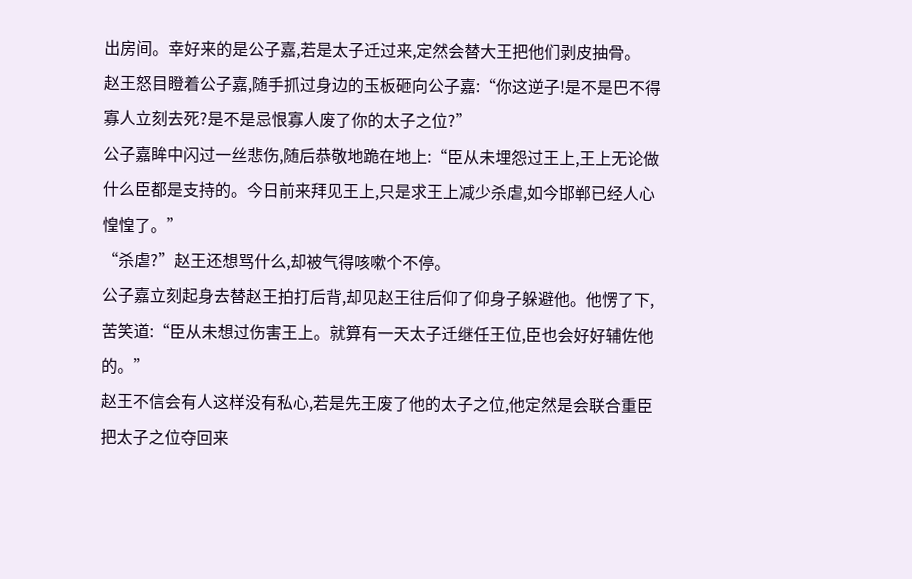出房间。幸好来的是公子嘉,若是太子迁过来,定然会替大王把他们剥皮抽骨。
赵王怒目瞪着公子嘉,随手抓过身边的玉板砸向公子嘉:“你这逆子!是不是巴不得寡人立刻去死?是不是忌恨寡人废了你的太子之位?”
公子嘉眸中闪过一丝悲伤,随后恭敬地跪在地上:“臣从未埋怨过王上,王上无论做什么臣都是支持的。今日前来拜见王上,只是求王上减少杀虐,如今邯郸已经人心惶惶了。”
“杀虐?”赵王还想骂什么,却被气得咳嗽个不停。
公子嘉立刻起身去替赵王拍打后背,却见赵王往后仰了仰身子躲避他。他愣了下,苦笑道:“臣从未想过伤害王上。就算有一天太子迁继任王位,臣也会好好辅佐他的。”
赵王不信会有人这样没有私心,若是先王废了他的太子之位,他定然是会联合重臣把太子之位夺回来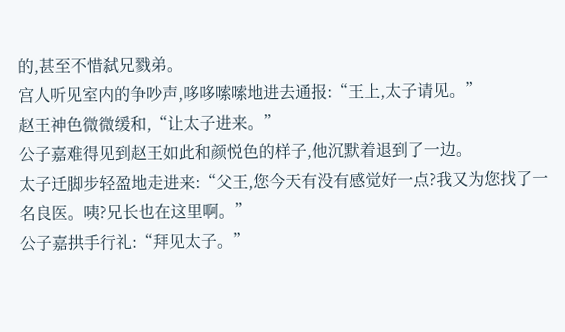的,甚至不惜弑兄戮弟。
宫人听见室内的争吵声,哆哆嗦嗦地进去通报:“王上,太子请见。”
赵王神色微微缓和,“让太子进来。”
公子嘉难得见到赵王如此和颜悦色的样子,他沉默着退到了一边。
太子迁脚步轻盈地走进来:“父王,您今天有没有感觉好一点?我又为您找了一名良医。咦?兄长也在这里啊。”
公子嘉拱手行礼:“拜见太子。”